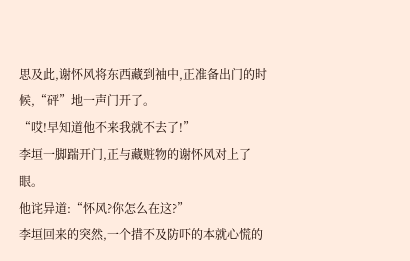思及此,谢怀风将东西藏到袖中,正准备出门的时候,“砰”地一声门开了。
“哎!早知道他不来我就不去了!”
李垣一脚踹开门,正与藏赃物的谢怀风对上了眼。
他诧异道:“怀风?你怎么在这?”
李垣回来的突然,一个措不及防吓的本就心慌的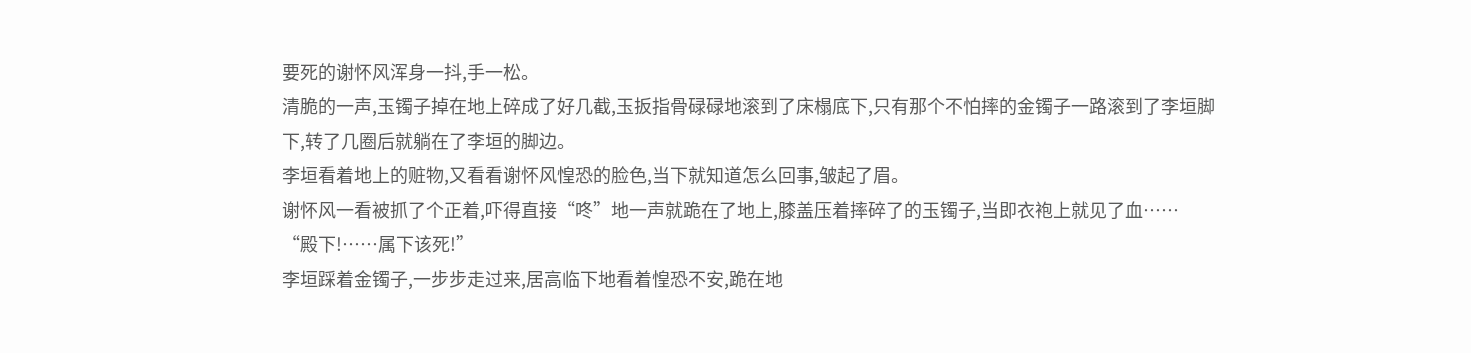要死的谢怀风浑身一抖,手一松。
清脆的一声,玉镯子掉在地上碎成了好几截,玉扳指骨碌碌地滚到了床榻底下,只有那个不怕摔的金镯子一路滚到了李垣脚下,转了几圈后就躺在了李垣的脚边。
李垣看着地上的赃物,又看看谢怀风惶恐的脸色,当下就知道怎么回事,皱起了眉。
谢怀风一看被抓了个正着,吓得直接“咚”地一声就跪在了地上,膝盖压着摔碎了的玉镯子,当即衣袍上就见了血……
“殿下!……属下该死!”
李垣踩着金镯子,一步步走过来,居高临下地看着惶恐不安,跪在地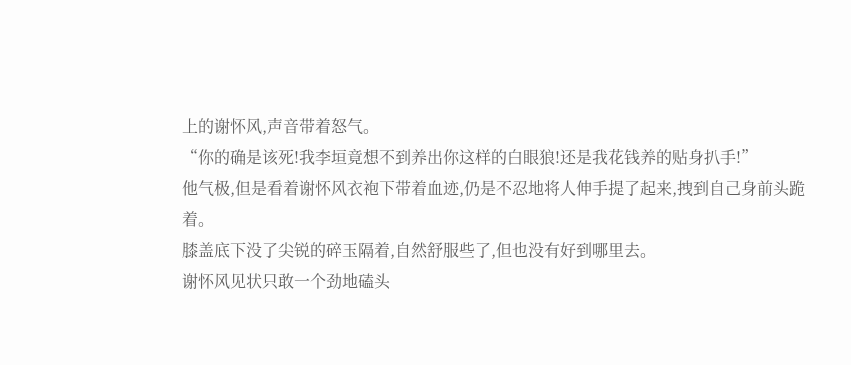上的谢怀风,声音带着怒气。
“你的确是该死!我李垣竟想不到养出你这样的白眼狼!还是我花钱养的贴身扒手!”
他气极,但是看着谢怀风衣袍下带着血迹,仍是不忍地将人伸手提了起来,拽到自己身前头跪着。
膝盖底下没了尖锐的碎玉隔着,自然舒服些了,但也没有好到哪里去。
谢怀风见状只敢一个劲地磕头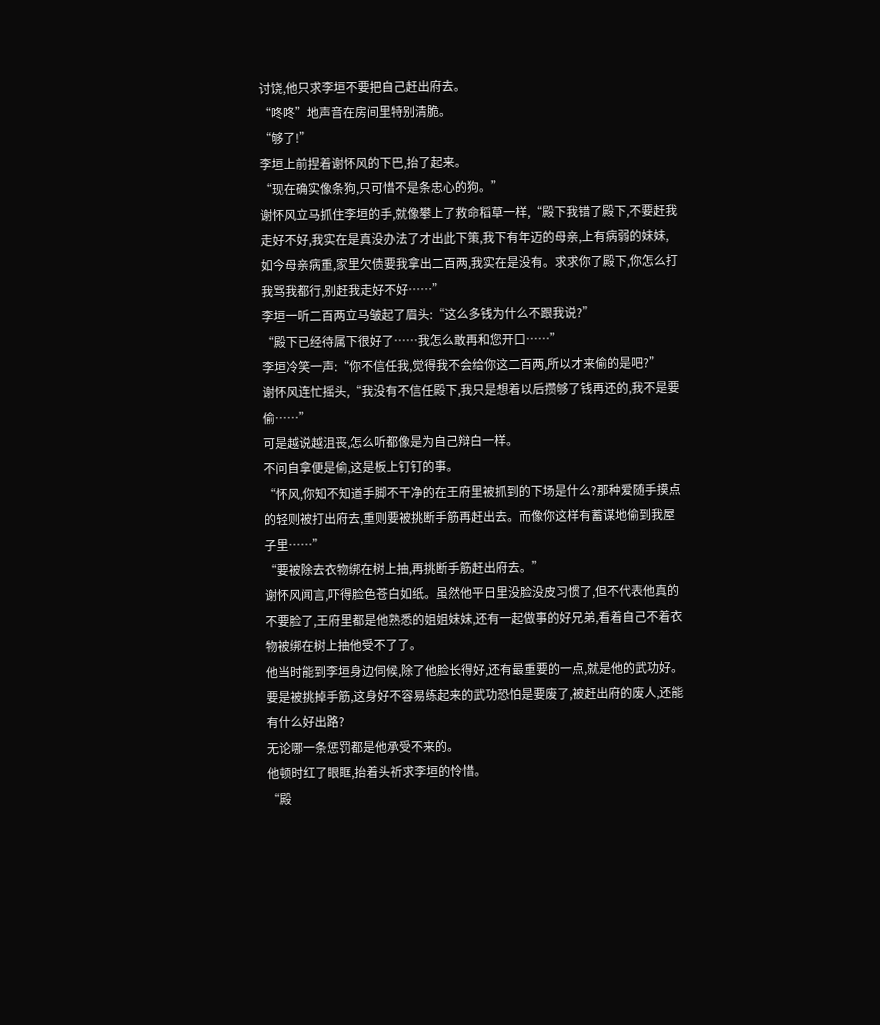讨饶,他只求李垣不要把自己赶出府去。
“咚咚”地声音在房间里特别清脆。
“够了!”
李垣上前捏着谢怀风的下巴,抬了起来。
“现在确实像条狗,只可惜不是条忠心的狗。”
谢怀风立马抓住李垣的手,就像攀上了救命稻草一样,“殿下我错了殿下,不要赶我走好不好,我实在是真没办法了才出此下策,我下有年迈的母亲,上有病弱的妹妹,如今母亲病重,家里欠债要我拿出二百两,我实在是没有。求求你了殿下,你怎么打我骂我都行,别赶我走好不好……”
李垣一听二百两立马皱起了眉头:“这么多钱为什么不跟我说?”
“殿下已经待属下很好了……我怎么敢再和您开口……”
李垣冷笑一声:“你不信任我,觉得我不会给你这二百两,所以才来偷的是吧?”
谢怀风连忙摇头,“我没有不信任殿下,我只是想着以后攒够了钱再还的,我不是要偷……”
可是越说越沮丧,怎么听都像是为自己辩白一样。
不问自拿便是偷,这是板上钉钉的事。
“怀风,你知不知道手脚不干净的在王府里被抓到的下场是什么?那种爱随手摸点的轻则被打出府去,重则要被挑断手筋再赶出去。而像你这样有蓄谋地偷到我屋子里……”
“要被除去衣物绑在树上抽,再挑断手筋赶出府去。”
谢怀风闻言,吓得脸色苍白如纸。虽然他平日里没脸没皮习惯了,但不代表他真的不要脸了,王府里都是他熟悉的姐姐妹妹,还有一起做事的好兄弟,看着自己不着衣物被绑在树上抽他受不了了。
他当时能到李垣身边伺候,除了他脸长得好,还有最重要的一点,就是他的武功好。要是被挑掉手筋,这身好不容易练起来的武功恐怕是要废了,被赶出府的废人,还能有什么好出路?
无论哪一条惩罚都是他承受不来的。
他顿时红了眼眶,抬着头祈求李垣的怜惜。
“殿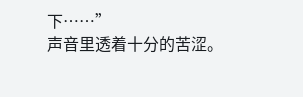下……”
声音里透着十分的苦涩。